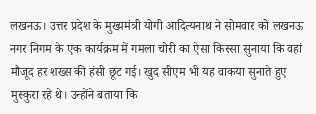लखनऊ। उत्तर प्रदेश के मुख्यमंत्री योगी आदित्यनाथ ने सोमवार को लखनऊ नगर निगम के एक कार्यक्रम में गमला चोरी का ऐसा किस्सा सुनाया कि वहां मौजूद हर शख्स की हंसी छूट गई। खुद सीएम भी यह वाकया सुनाते हुए मुस्कुरा रहे थे। उन्होंने बताया कि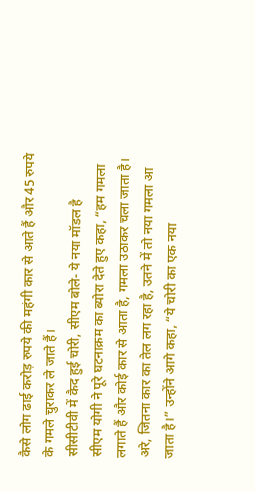कैसे लोग ढाई करोड़ रुपये की महंगी कार से आते हैं और 45 रुपये के गमले चुराकर ले जाते हैं।
सीसीटीवी में कैद हुई चोरी, सीएम बोले- ये नया मॉडल है
सीएम योगी ने पूरे घटनाक्रम का ब्योरा देते हुए कहा, “हम गमला लगाते हैं और कोई कार से आता है, गमला उठाकर चला जाता है। अरे, जितना कार का तेल लग रहा है, उतने में तो नया गमला आ जाता है।” उन्होंने आगे कहा, “ये चोरी का एक नया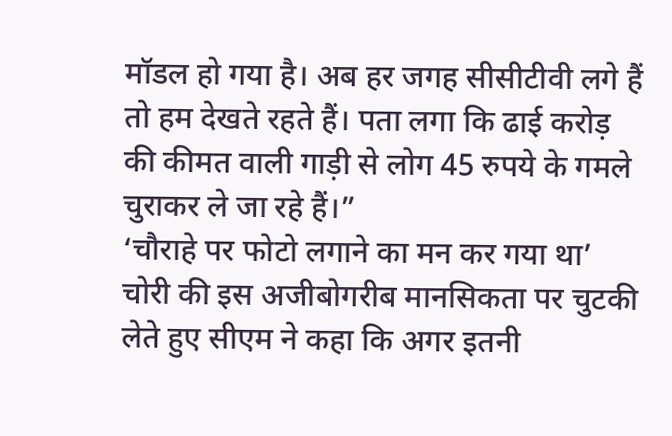मॉडल हो गया है। अब हर जगह सीसीटीवी लगे हैं तो हम देखते रहते हैं। पता लगा कि ढाई करोड़ की कीमत वाली गाड़ी से लोग 45 रुपये के गमले चुराकर ले जा रहे हैं।”
‘चौराहे पर फोटो लगाने का मन कर गया था’
चोरी की इस अजीबोगरीब मानसिकता पर चुटकी लेते हुए सीएम ने कहा कि अगर इतनी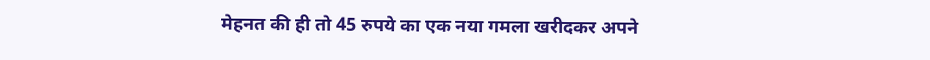मेहनत की ही तो 45 रुपये का एक नया गमला खरीदकर अपने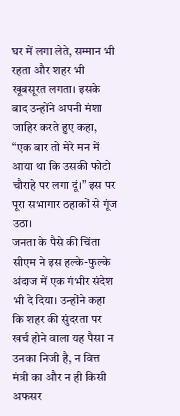घर में लगा लेते, सम्मान भी रहता और शहर भी खूबसूरत लगता। इसके बाद उन्होंने अपनी मंशा जाहिर करते हुए कहा, “एक बार तो मेरे मन में आया था कि उसकी फोटो चौराहे पर लगा दूं।” इस पर पूरा सभागार ठहाकों से गूंज उठा।
जनता के पैसे की चिंता
सीएम ने इस हल्के-फुल्के अंदाज में एक गंभीर संदेश भी दे दिया। उन्होंने कहा कि शहर की सुंदरता पर खर्च होने वाला यह पैसा न उनका निजी है, न वित्त मंत्री का और न ही किसी अफसर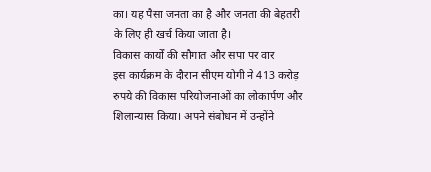का। यह पैसा जनता का है और जनता की बेहतरी के लिए ही खर्च किया जाता है।
विकास कार्यों की सौगात और सपा पर वार
इस कार्यक्रम के दौरान सीएम योगी ने 413 करोड़ रुपये की विकास परियोजनाओं का लोकार्पण और शिलान्यास किया। अपने संबोधन में उन्होंने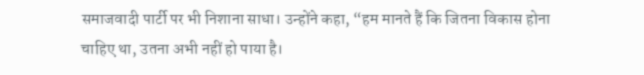समाजवादी पार्टी पर भी निशाना साधा। उन्होंने कहा, “हम मानते हैं कि जितना विकास होना चाहिए था, उतना अभी नहीं हो पाया है।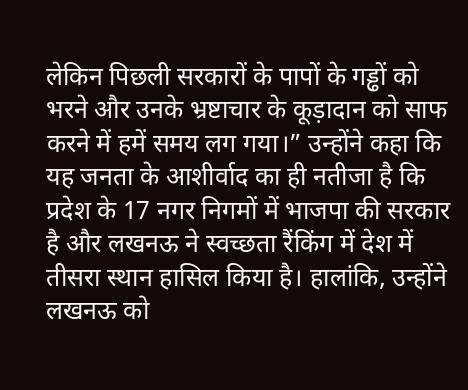लेकिन पिछली सरकारों के पापों के गड्ढों को भरने और उनके भ्रष्टाचार के कूड़ादान को साफ करने में हमें समय लग गया।” उन्होंने कहा कि यह जनता के आशीर्वाद का ही नतीजा है कि प्रदेश के 17 नगर निगमों में भाजपा की सरकार है और लखनऊ ने स्वच्छता रैंकिंग में देश में तीसरा स्थान हासिल किया है। हालांकि, उन्होंने लखनऊ को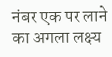नंबर एक पर लाने का अगला लक्ष्य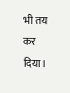भी तय कर दिया।